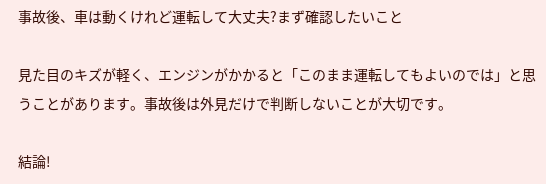事故後、車は動くけれど運転して大丈夫?まず確認したいこと

見た目のキズが軽く、エンジンがかかると「このまま運転してもよいのでは」と思うことがあります。事故後は外見だけで判断しないことが大切です。

結論!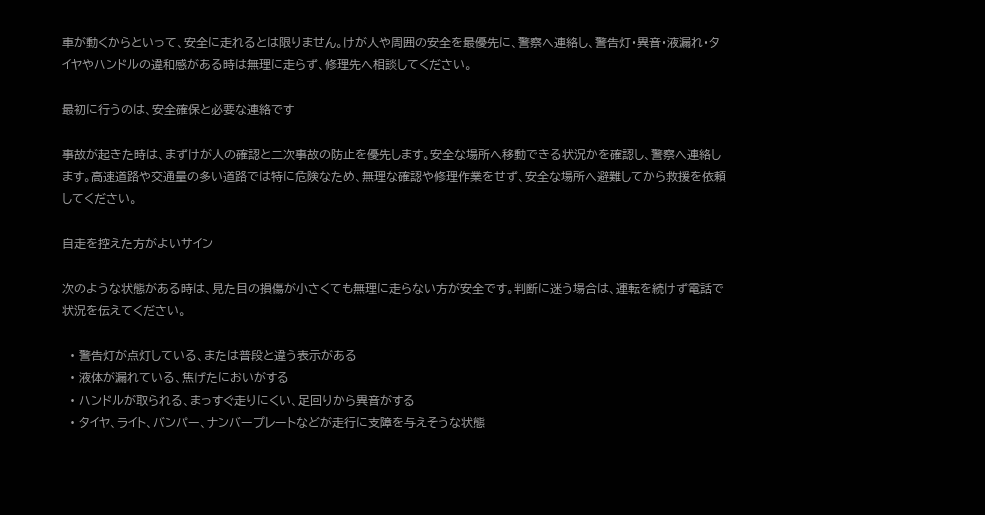車が動くからといって、安全に走れるとは限りません。けが人や周囲の安全を最優先に、警察へ連絡し、警告灯・異音・液漏れ・タイヤやハンドルの違和感がある時は無理に走らず、修理先へ相談してください。

最初に行うのは、安全確保と必要な連絡です

事故が起きた時は、まずけが人の確認と二次事故の防止を優先します。安全な場所へ移動できる状況かを確認し、警察へ連絡します。高速道路や交通量の多い道路では特に危険なため、無理な確認や修理作業をせず、安全な場所へ避難してから救援を依頼してください。

自走を控えた方がよいサイン

次のような状態がある時は、見た目の損傷が小さくても無理に走らない方が安全です。判断に迷う場合は、運転を続けず電話で状況を伝えてください。

  • 警告灯が点灯している、または普段と違う表示がある
  • 液体が漏れている、焦げたにおいがする
  • ハンドルが取られる、まっすぐ走りにくい、足回りから異音がする
  • タイヤ、ライト、バンパー、ナンバープレートなどが走行に支障を与えそうな状態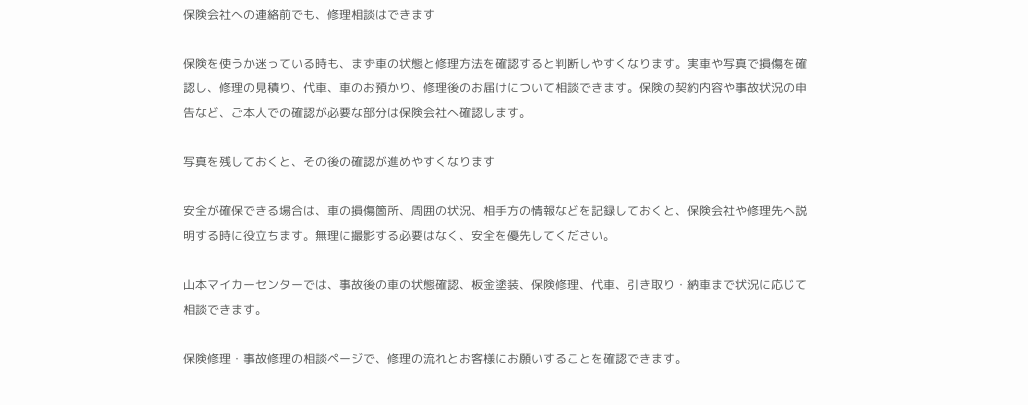保険会社への連絡前でも、修理相談はできます

保険を使うか迷っている時も、まず車の状態と修理方法を確認すると判断しやすくなります。実車や写真で損傷を確認し、修理の見積り、代車、車のお預かり、修理後のお届けについて相談できます。保険の契約内容や事故状況の申告など、ご本人での確認が必要な部分は保険会社へ確認します。

写真を残しておくと、その後の確認が進めやすくなります

安全が確保できる場合は、車の損傷箇所、周囲の状況、相手方の情報などを記録しておくと、保険会社や修理先へ説明する時に役立ちます。無理に撮影する必要はなく、安全を優先してください。

山本マイカーセンターでは、事故後の車の状態確認、板金塗装、保険修理、代車、引き取り・納車まで状況に応じて相談できます。

保険修理・事故修理の相談ページで、修理の流れとお客様にお願いすることを確認できます。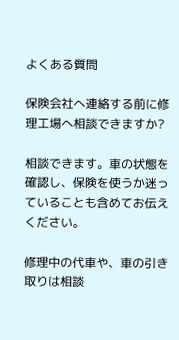よくある質問

保険会社へ連絡する前に修理工場へ相談できますか?

相談できます。車の状態を確認し、保険を使うか迷っていることも含めてお伝えください。

修理中の代車や、車の引き取りは相談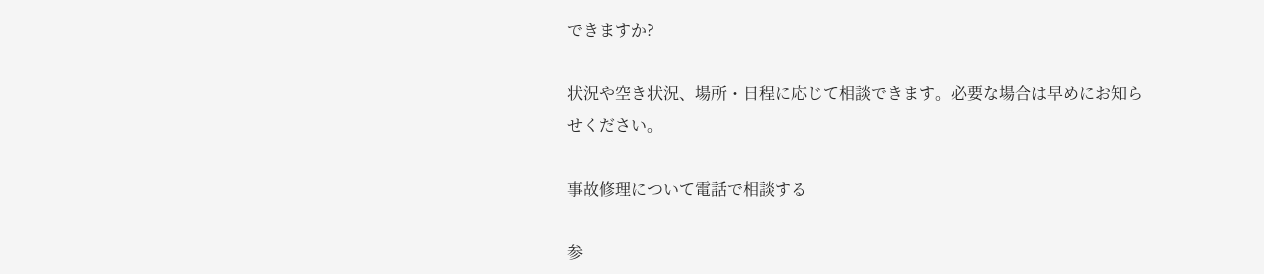できますか?

状況や空き状況、場所・日程に応じて相談できます。必要な場合は早めにお知らせください。

事故修理について電話で相談する

参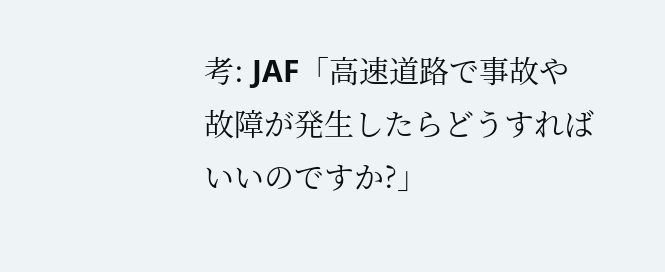考: JAF「高速道路で事故や故障が発生したらどうすればいいのですか?」